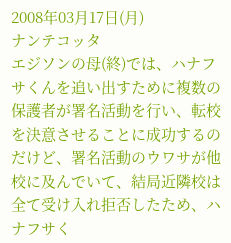2008年03月17日(月)
ナンテコッタ
エジソンの母(終)では、ハナフサくんを追い出すために複数の保護者が署名活動を行い、転校を決意させることに成功するのだけど、署名活動のウワサが他校に及んでいて、結局近隣校は全て受け入れ拒否したため、ハナフサく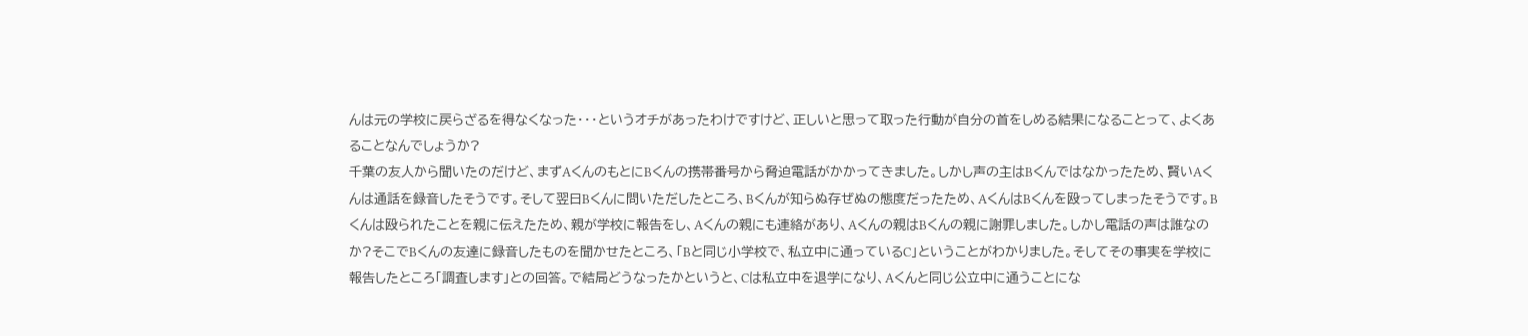んは元の学校に戻らざるを得なくなった・・・というオチがあったわけですけど、正しいと思って取った行動が自分の首をしめる結果になることって、よくあることなんでしょうか?
千葉の友人から聞いたのだけど、まずAくんのもとにBくんの携帯番号から脅迫電話がかかってきました。しかし声の主はBくんではなかったため、賢いAくんは通話を録音したそうです。そして翌日Bくんに問いただしたところ、Bくんが知らぬ存ぜぬの態度だったため、AくんはBくんを殴ってしまったそうです。Bくんは殴られたことを親に伝えたため、親が学校に報告をし、Aくんの親にも連絡があり、Aくんの親はBくんの親に謝罪しました。しかし電話の声は誰なのか?そこでBくんの友達に録音したものを聞かせたところ、「Bと同じ小学校で、私立中に通っているC」ということがわかりました。そしてその事実を学校に報告したところ「調査します」との回答。で結局どうなったかというと、Cは私立中を退学になり、Aくんと同じ公立中に通うことにな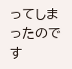ってしまったのです